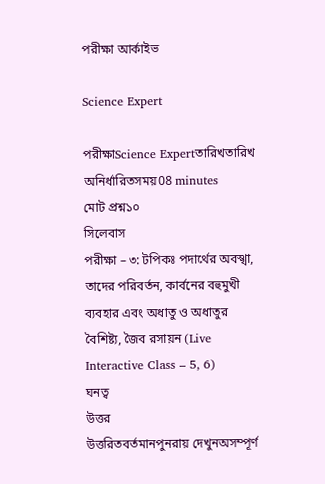পরীক্ষা আর্কাইভ

Science Expert

পরীক্ষাScience Expertতারিখতারিখ অনির্ধারিতসময়08 minutes
মোট প্রশ্ন১০
সিলেবাস
পরীক্ষা – ৩: টপিকঃ পদার্থের অবস্খা, তাদের পরিবর্তন, কার্বনের বহুমুখী ব্যবহার এবং অধাতু ও অধাতুর বৈশিষ্ট্য, জৈব রসায়ন (Live Interactive Class – 5, 6)
ঘনত্ব
উত্তর
উত্তরিতবর্তমানপুনরায় দেখুনঅসম্পূর্ণ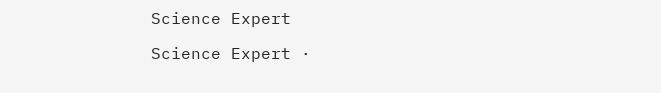Science Expert

Science Expert ·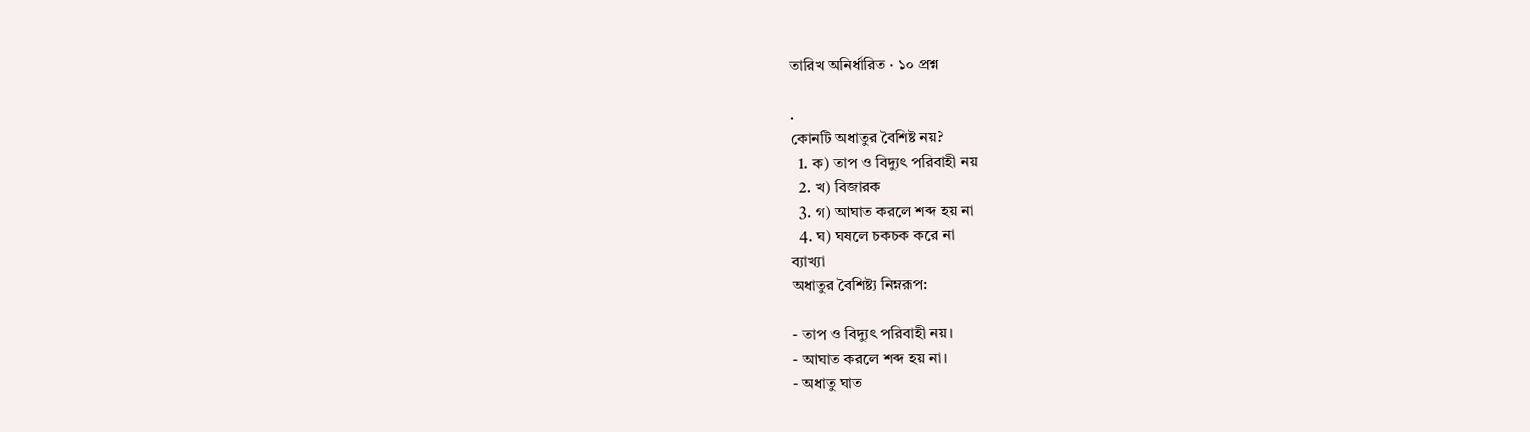তারিখ অনির্ধারিত · ১০ প্রশ্ন

.
কোনটি অধাতুর বৈশিষ্ট নয়?
  1. ক) তাপ ও বিদ্যুৎ পরিবাহী নয়
  2. খ) বিজারক
  3. গ) আঘাত করলে শব্দ হয় না
  4. ঘ) ঘষলে চকচক করে না
ব্যাখ্যা
অধাতুর বৈশিষ্ট্য নিম্নরূপ:

- তাপ ও বিদ্যুৎ পরিবাহী নয়।
- আঘাত করলে শব্দ হয় না।
- অধাতু ঘাত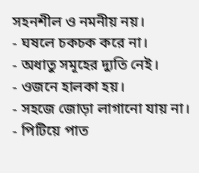সহনশীল ও নমনীয় নয়।
- ঘষলে চকচক করে না।
- অধাতু সমূহের দ্যুতি নেই।
- ওজনে হালকা হয়।
- সহজে জোড়া লাগানো যায় না।
- পিটিয়ে পাত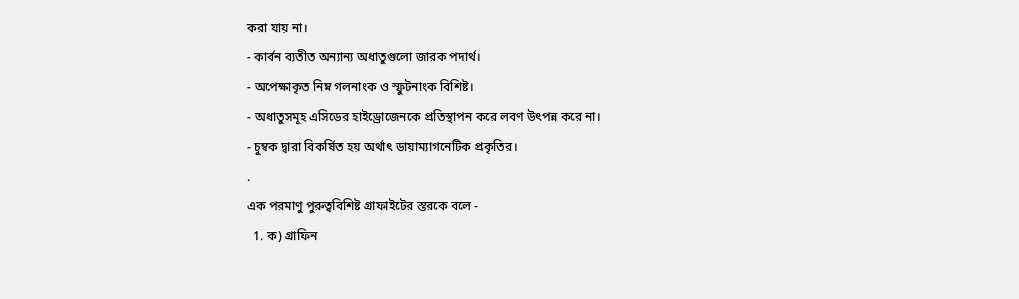করা যায় না।
- কার্বন ব্যতীত অন্যান্য অধাতুগুলো জারক পদার্থ।
- অপেক্ষাকৃত নিম্ন গলনাংক ও স্ফুটনাংক বিশিষ্ট।
- অধাতুসমূহ এসিডের হাইড্রোজেনকে প্রতিস্থাপন করে লবণ উৎপন্ন করে না।
- চুম্বক দ্বারা বিকর্ষিত হয় অর্থাৎ ডায়াম্যাগনেটিক প্রকৃতির।
.
এক পরমাণু পুরুত্ববিশিষ্ট গ্রাফাইটের স্তরকে বলে -
  1. ক) গ্রাফিন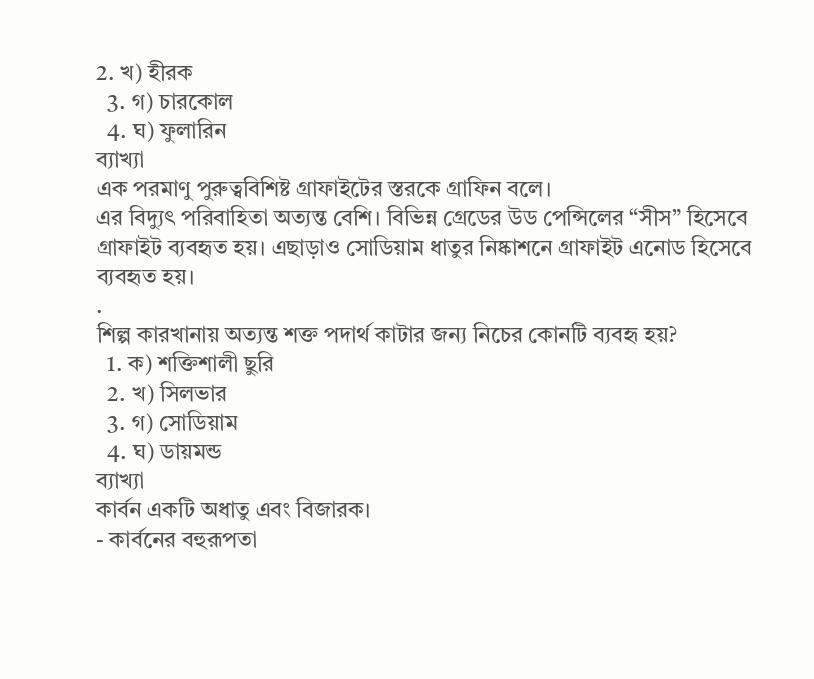2. খ) হীরক
  3. গ) চারকোল
  4. ঘ) ফুলারিন
ব্যাখ্যা
এক পরমাণু পুরুত্ববিশিষ্ট গ্রাফাইটের স্তরকে গ্রাফিন বলে।
এর বিদ্যুৎ পরিবাহিতা অত্যন্ত বেশি। বিভিন্ন গ্রেডের উড পেন্সিলের “সীস” হিসেবে গ্রাফাইট ব্যবহৃত হয়। এছাড়াও সোডিয়াম ধাতুর নিষ্কাশনে গ্রাফাইট এনোড হিসেবে ব্যবহৃত হয়।
.
শিল্প কারখানায় অত্যন্ত শক্ত পদার্থ কাটার জন্য নিচের কোনটি ব্যবহৃ হয়?
  1. ক) শক্তিশালী ছুরি
  2. খ) সিলভার
  3. গ) সোডিয়াম
  4. ঘ) ডায়মন্ড
ব্যাখ্যা
কার্বন একটি অধাতু এবং বিজারক।
- কার্বনের বহুরূপতা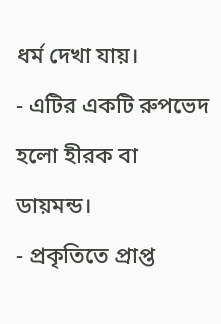ধর্ম দেখা যায়।
- এটির একটি রুপভেদ হলো হীরক বা ডায়মন্ড।
- প্রকৃতিতে প্রাপ্ত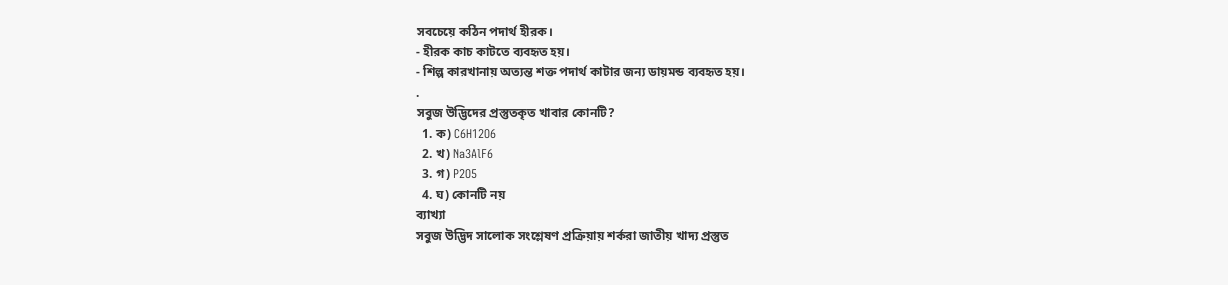সবচেয়ে কঠিন পদার্থ হীরক।
- হীরক কাচ কাটতে ব্যবহৃত হয়।
- শিল্প কারখানায় অত্যন্ত শক্ত পদার্থ কাটার জন্য ডায়মন্ড ব্যবহৃত হয়।
.
সবুজ উদ্ভিদের প্রস্তুতকৃত খাবার কোনটি?
  1. ক) C6H12O6
  2. খ) Na3AlF6
  3. গ) P2O5
  4. ঘ) কোনটি নয়
ব্যাখ্যা
সবুজ উদ্ভিদ সালোক সংশ্লেষণ প্রক্রিয়ায় শর্করা জাতীয় খাদ্য প্রস্তুত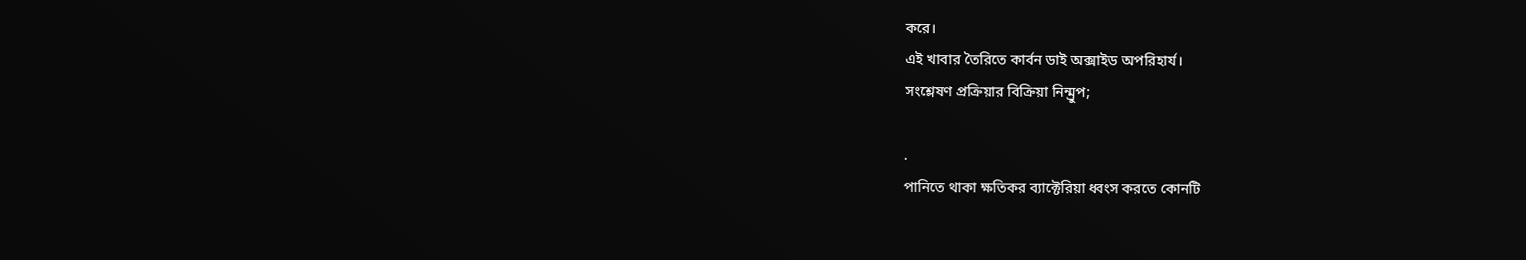করে।
এই খাবার তৈরিতে কার্বন ডাই অক্সাইড অপরিহার্য।
সংশ্লেষণ প্রক্রিয়ার বিক্রিয়া নিন্ম্রুপ;

.
পানিতে থাকা ক্ষতিকর ব্যাক্টেরিয়া ধ্বংস করতে কোনটি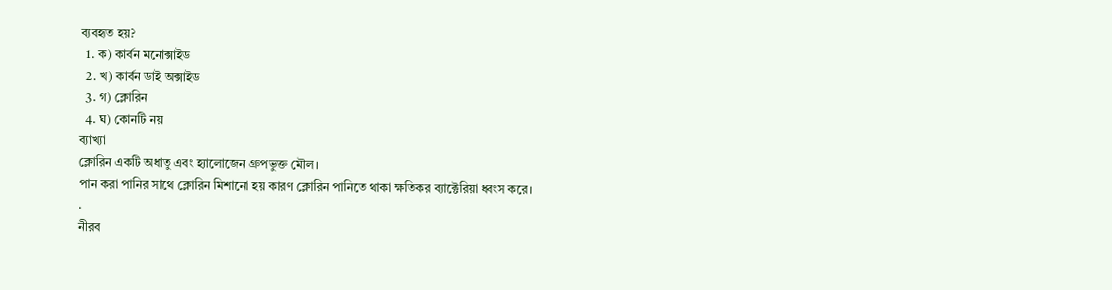ব্যবহৃত হয়?
  1. ক) কার্বন মনোক্সাইড
  2. খ) কার্বন ডাই অক্সাইড
  3. গ) ক্লোরিন
  4. ঘ) কোনটি নয়
ব্যাখ্যা
ক্লোরিন একটি অধাতু এবং হ্যালোজেন গ্রুপভুক্ত মৌল।
পান করা পানির সাথে ক্লোরিন মিশানো হয় কারণ ক্লোরিন পানিতে থাকা ক্ষতিকর ব্যাক্টেরিয়া ধ্বংস করে।
.
নীরব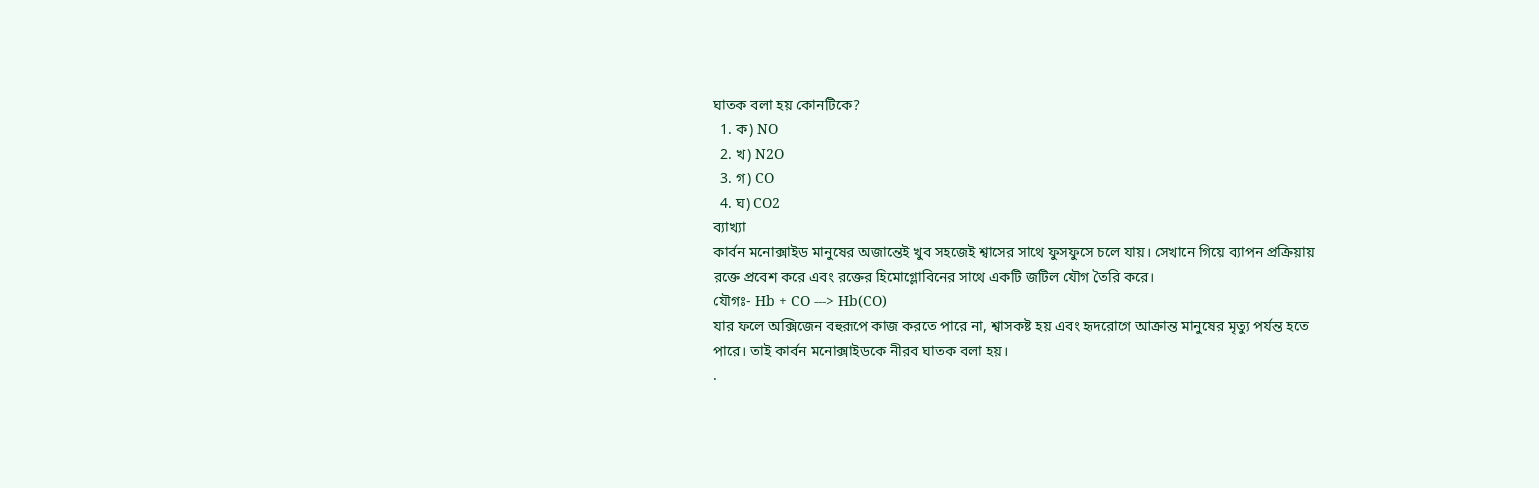ঘাতক বলা হয় কোনটিকে?
  1. ক) NO
  2. খ) N2O
  3. গ) CO
  4. ঘ) CO2
ব্যাখ্যা
কার্বন মনোক্সাইড মানুষের অজান্তেই খুব সহজেই শ্বাসের সাথে ফুসফুসে চলে যায়। সেখানে গিয়ে ব্যাপন প্রক্রিয়ায় রক্তে প্রবেশ করে এবং রক্তের হিমোগ্লোবিনের সাথে একটি জটিল যৌগ তৈরি করে।
যৌগঃ- Hb + CO ---> Hb(CO)
যার ফলে অক্সিজেন বহুরূপে কাজ করতে পারে না, শ্বাসকষ্ট হয় এবং হৃদরোগে আক্রান্ত মানুষের মৃত্যু পর্যন্ত হতে পারে। তাই কার্বন মনোক্সাইডকে নীরব ঘাতক বলা হয়।
.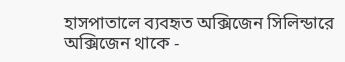হাসপাতালে ব্যবহৃত অক্সিজেন সিলিন্ডারে অক্সিজেন থাকে -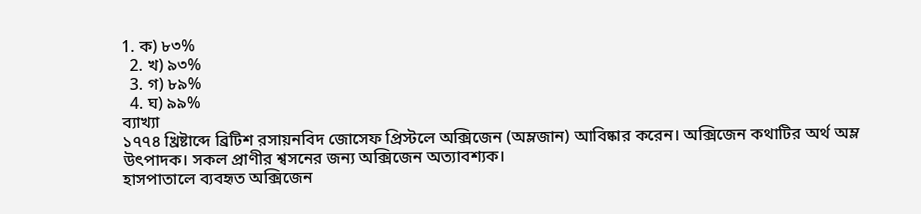1. ক) ৮৩%
  2. খ) ৯৩%
  3. গ) ৮৯%
  4. ঘ) ৯৯%
ব্যাখ্যা
১৭৭৪ খ্রিষ্টাব্দে ব্রিটিশ রসায়নবিদ জোসেফ প্রিস্টলে অক্সিজেন (অম্লজান) আবিষ্কার করেন। অক্সিজেন কথাটির অর্থ অম্ল উৎপাদক। সকল প্রাণীর শ্বসনের জন্য অক্সিজেন অত্যাবশ্যক।
হাসপাতালে ব্যবহৃত অক্সিজেন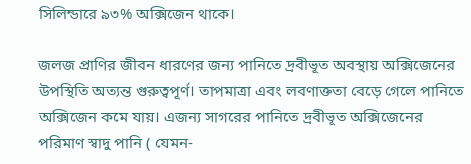সিলিন্ডারে ৯৩% অক্সিজেন থাকে।

জলজ প্রাণির জীবন ধারণের জন্য পানিতে দ্রবীভূত অবস্থায় অক্সিজেনের উপস্থিতি অত্যন্ত গুরুত্বপূর্ণ। তাপমাত্রা এবং লবণাক্ততা বেড়ে গেলে পানিতে অক্সিজেন কমে যায়। এজন্য সাগরের পানিতে দ্রবীভূত অক্সিজেনের পরিমাণ স্বাদু পানি ( যেমন-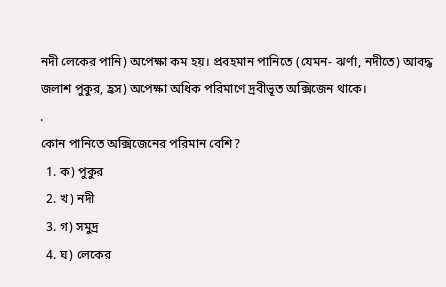নদী লেকের পানি) অপেক্ষা কম হয়। প্রবহমান পানিতে (যেমন- ঝর্ণা, নদীতে) আবদ্ধ জলাশ পুকুর, হ্রস) অপেক্ষা অধিক পরিমাণে দ্রবীভূত অক্সিজেন থাকে।
.
কোন পানিতে অক্সিজেনের পরিমান বেশি?
  1. ক) পুকুর
  2. খ) নদী
  3. গ) সমুদ্র
  4. ঘ) লেকের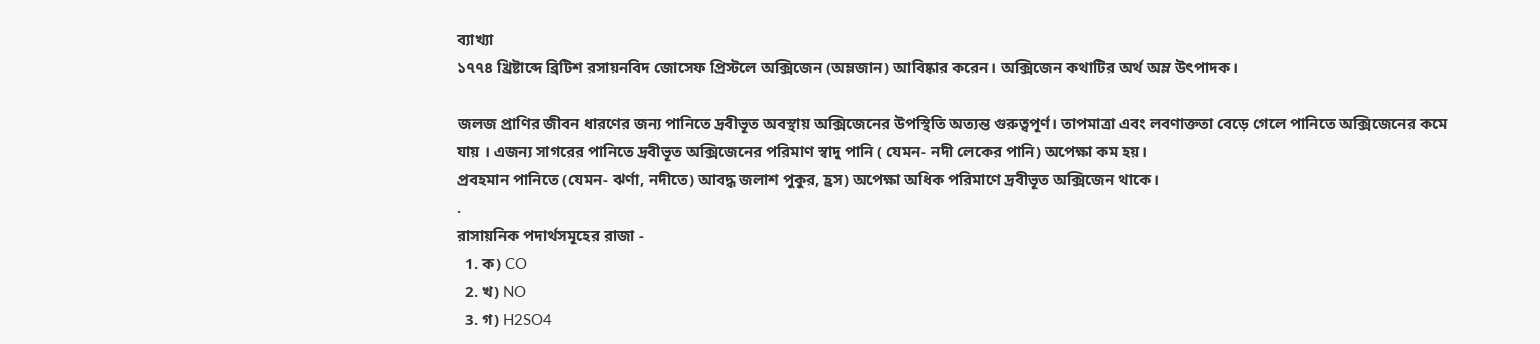ব্যাখ্যা
১৭৭৪ খ্রিষ্টাব্দে ব্রিটিশ রসায়নবিদ জোসেফ প্রিস্টলে অক্সিজেন (অম্লজান) আবিষ্কার করেন। অক্সিজেন কথাটির অর্থ অম্ল উৎপাদক।

জলজ প্রাণির জীবন ধারণের জন্য পানিতে দ্রবীভূত অবস্থায় অক্সিজেনের উপস্থিতি অত্যন্ত গুরুত্বপূর্ণ। তাপমাত্রা এবং লবণাক্ততা বেড়ে গেলে পানিতে অক্সিজেনের কমে যায় । এজন্য সাগরের পানিতে দ্রবীভূত অক্সিজেনের পরিমাণ স্বাদু পানি ( যেমন- নদী লেকের পানি) অপেক্ষা কম হয়।
প্রবহমান পানিতে (যেমন- ঝর্ণা, নদীতে) আবদ্ধ জলাশ পুকুর, হ্রস) অপেক্ষা অধিক পরিমাণে দ্রবীভূত অক্সিজেন থাকে।
.
রাসায়নিক পদার্থসমূহের রাজা -
  1. ক) CO
  2. খ) NO
  3. গ) H2SO4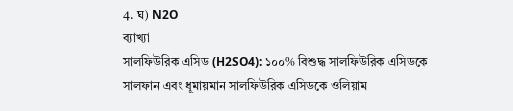4. ঘ) N2O
ব্যাখ্যা
সালফিউরিক এসিড (H2SO4): ১০০% বিশুদ্ধ সালফিউরিক এসিডকে সালফান এবং ধূমায়মান সালফিউরিক এসিডকে ওলিয়াম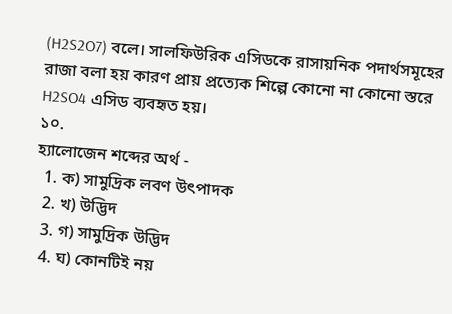(H2S2O7) বলে। সালফিউরিক এসিডকে রাসায়নিক পদার্থসমূহের রাজা বলা হয় কারণ প্রায় প্রত্যেক শিল্পে কোনো না কোনো স্তরে H2SO4 এসিড ব্যবহৃত হয়।
১০.
হ্যালোজেন শব্দের অর্থ -
  1. ক) সামুদ্রিক লবণ উৎপাদক
  2. খ) উদ্ভিদ
  3. গ) সামুদ্রিক উদ্ভিদ
  4. ঘ) কোনটিই নয়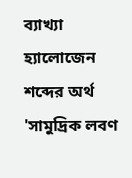ব্যাখ্যা
হ্যালোজেন শব্দের অর্থ 'সামুদ্রিক লবণ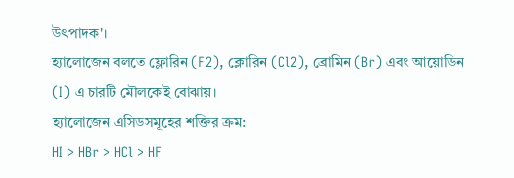উৎপাদক'।
হ্যালোজেন বলতে ফ্লোরিন (F2), ক্লোরিন (Cl2), ব্রোমিন (Br) এবং আয়োডিন (I) এ চারটি মৌলকেই বোঝায়।
হ্যালোজেন এসিডসমূহের শক্তির ক্রম:
HI > HBr > HCl > HF